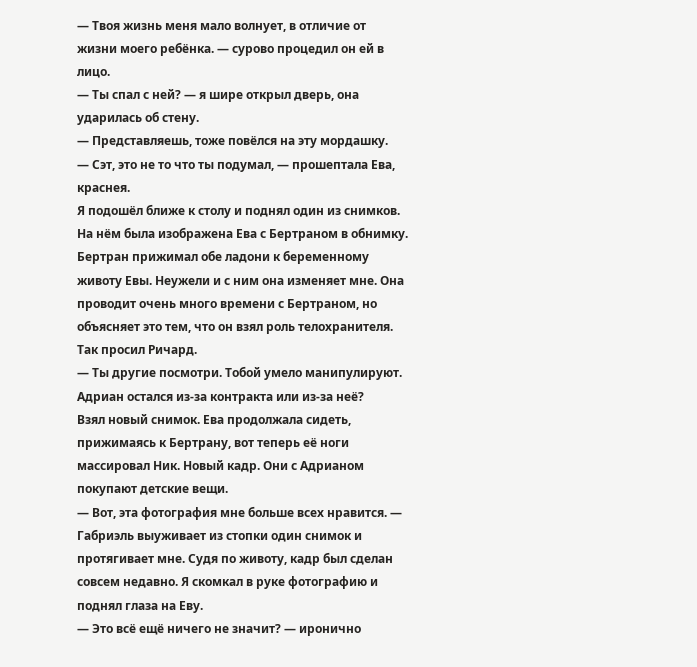— Твоя жизнь меня мало волнует, в отличие от жизни моего ребёнка. — сурово процедил он ей в лицо.
— Ты спал с ней? — я шире открыл дверь, она ударилась об стену.
— Представляешь, тоже повёлся на эту мордашку.
— Сэт, это не то что ты подумал, — прошептала Ева, краснея.
Я подошёл ближе к столу и поднял один из снимков. На нём была изображена Ева с Бертраном в обнимку. Бертран прижимал обе ладони к беременному животу Евы. Неужели и с ним она изменяет мне. Она проводит очень много времени с Бертраном, но объясняет это тем, что он взял роль телохранителя. Так просил Ричард.
— Ты другие посмотри. Тобой умело манипулируют. Адриан остался из-за контракта или из-за неё?
Взял новый снимок. Ева продолжала сидеть, прижимаясь к Бертрану, вот теперь её ноги массировал Ник. Новый кадр. Они с Адрианом покупают детские вещи.
— Вот, эта фотография мне больше всех нравится. — Габриэль выуживает из стопки один снимок и протягивает мне. Судя по животу, кадр был сделан совсем недавно. Я скомкал в руке фотографию и поднял глаза на Еву.
— Это всё ещё ничего не значит? — иронично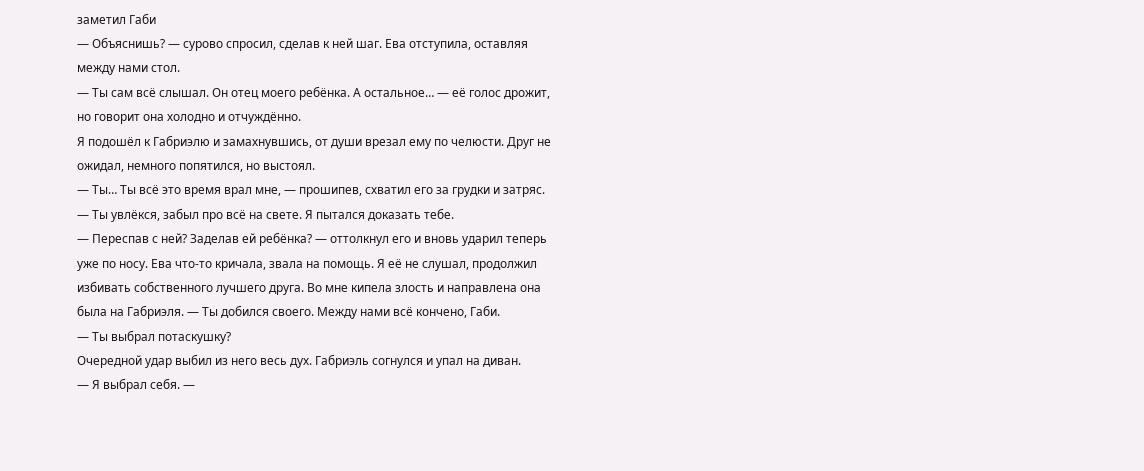заметил Габи
— Объяснишь? — сурово спросил, сделав к ней шаг. Ева отступила, оставляя между нами стол.
— Ты сам всё слышал. Он отец моего ребёнка. А остальное… — её голос дрожит, но говорит она холодно и отчуждённо.
Я подошёл к Габриэлю и замахнувшись, от души врезал ему по челюсти. Друг не ожидал, немного попятился, но выстоял.
— Ты… Ты всё это время врал мне, — прошипев, схватил его за грудки и затряс.
— Ты увлёкся, забыл про всё на свете. Я пытался доказать тебе.
— Переспав с ней? Заделав ей ребёнка? — оттолкнул его и вновь ударил теперь уже по носу. Ева что-то кричала, звала на помощь. Я её не слушал, продолжил избивать собственного лучшего друга. Во мне кипела злость и направлена она была на Габриэля. — Ты добился своего. Между нами всё кончено, Габи.
— Ты выбрал потаскушку?
Очередной удар выбил из него весь дух. Габриэль согнулся и упал на диван.
— Я выбрал себя. —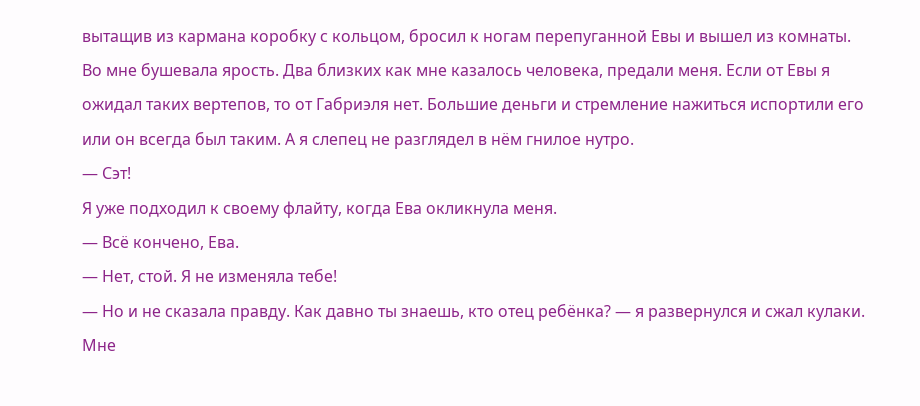вытащив из кармана коробку с кольцом, бросил к ногам перепуганной Евы и вышел из комнаты.
Во мне бушевала ярость. Два близких как мне казалось человека, предали меня. Если от Евы я ожидал таких вертепов, то от Габриэля нет. Большие деньги и стремление нажиться испортили его или он всегда был таким. А я слепец не разглядел в нём гнилое нутро.
— Сэт!
Я уже подходил к своему флайту, когда Ева окликнула меня.
— Всё кончено, Ева.
— Нет, стой. Я не изменяла тебе!
— Но и не сказала правду. Как давно ты знаешь, кто отец ребёнка? — я развернулся и сжал кулаки. Мне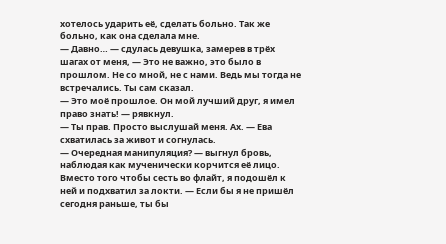хотелось ударить её, сделать больно. Так же больно, как она сделала мне.
— Давно… — сдулась девушка, замерев в трёх шагах от меня, — Это не важно, это было в прошлом. Не со мной, не с нами. Ведь мы тогда не встречались. Ты сам сказал.
— Это моё прошлое. Он мой лучший друг, я имел право знать! — рявкнул.
— Ты прав. Просто выслушай меня. Ах. — Ева схватилась за живот и согнулась.
— Очередная манипуляция? — выгнул бровь, наблюдая как мученически корчится её лицо. Вместо того чтобы сесть во флайт, я подошёл к ней и подхватил за локти. — Если бы я не пришёл сегодня раньше, ты бы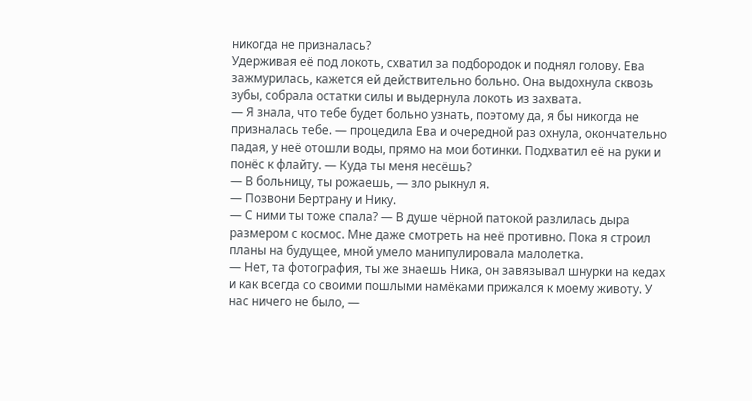никогда не призналась?
Удерживая её под локоть, схватил за подбородок и поднял голову. Ева зажмурилась, кажется ей действительно больно. Она выдохнула сквозь зубы, собрала остатки силы и выдернула локоть из захвата.
— Я знала, что тебе будет больно узнать, поэтому да, я бы никогда не призналась тебе. — процедила Ева и очередной раз охнула, окончательно падая, у неё отошли воды, прямо на мои ботинки. Подхватил её на руки и понёс к флайту. — Куда ты меня несёшь?
— В больницу, ты рожаешь, — зло рыкнул я.
— Позвони Бертрану и Нику.
— С ними ты тоже спала? — В душе чёрной патокой разлилась дыра размером с космос. Мне даже смотреть на неё противно. Пока я строил планы на будущее, мной умело манипулировала малолетка.
— Нет, та фотография, ты же знаешь Ника, он завязывал шнурки на кедах и как всегда со своими пошлыми намёками прижался к моему животу. У нас ничего не было, —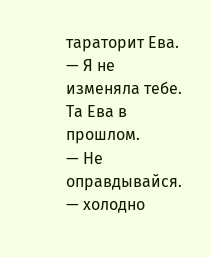тараторит Ева. — Я не изменяла тебе. Та Ева в прошлом.
— Не оправдывайся. — холодно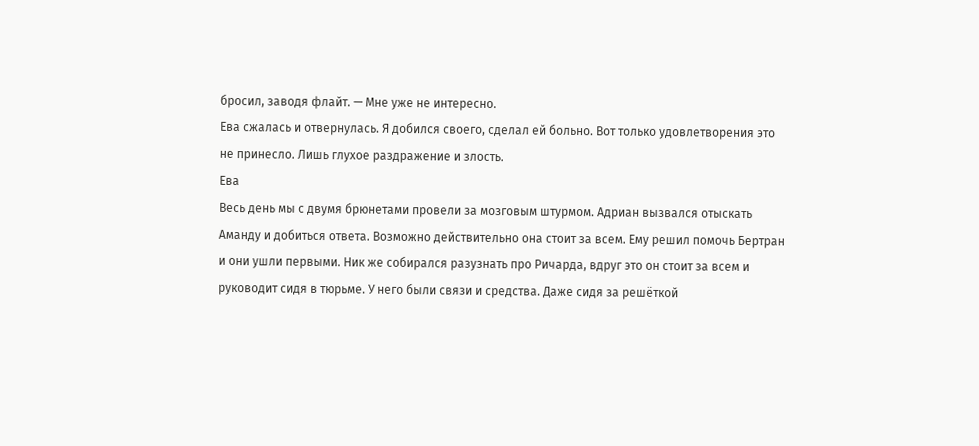бросил, заводя флайт. — Мне уже не интересно.
Ева сжалась и отвернулась. Я добился своего, сделал ей больно. Вот только удовлетворения это не принесло. Лишь глухое раздражение и злость.
Ева
Весь день мы с двумя брюнетами провели за мозговым штурмом. Адриан вызвался отыскать Аманду и добиться ответа. Возможно действительно она стоит за всем. Ему решил помочь Бертран и они ушли первыми. Ник же собирался разузнать про Ричарда, вдруг это он стоит за всем и руководит сидя в тюрьме. У него были связи и средства. Даже сидя за решёткой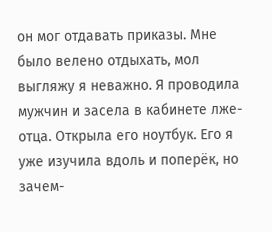он мог отдавать приказы. Мне было велено отдыхать, мол выгляжу я неважно. Я проводила мужчин и засела в кабинете лже-отца. Открыла его ноутбук. Его я уже изучила вдоль и поперёк, но зачем-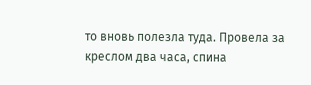то вновь полезла туда. Провела за креслом два часа, спина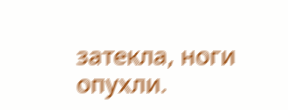затекла, ноги опухли.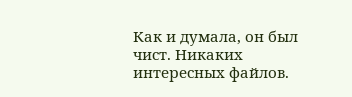Как и думала, он был чист. Никаких интересных файлов.